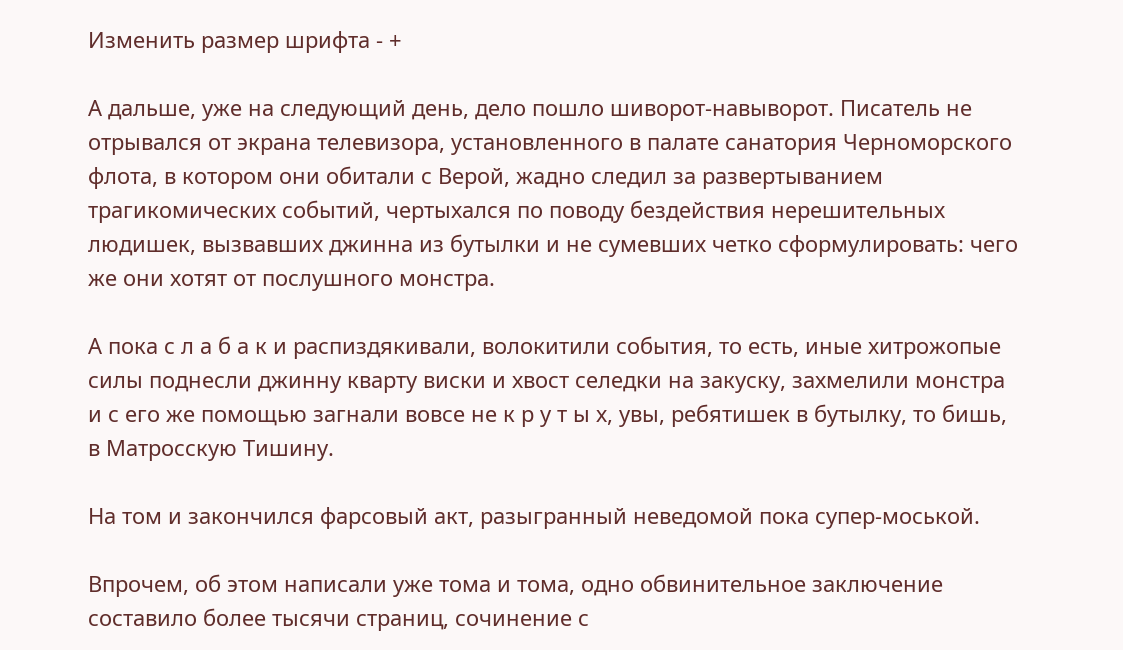Изменить размер шрифта - +

А дальше, уже на следующий день, дело пошло шиворот-навыворот. Писатель не отрывался от экрана телевизора, установленного в палате санатория Черноморского флота, в котором они обитали с Верой, жадно следил за развертыванием трагикомических событий, чертыхался по поводу бездействия нерешительных людишек, вызвавших джинна из бутылки и не сумевших четко сформулировать: чего же они хотят от послушного монстра.

А пока с л а б а к и распиздякивали, волокитили события, то есть, иные хитрожопые силы поднесли джинну кварту виски и хвост селедки на закуску, захмелили монстра и с его же помощью загнали вовсе не к р у т ы х, увы, ребятишек в бутылку, то бишь, в Матросскую Тишину.

На том и закончился фарсовый акт, разыгранный неведомой пока супер-моськой.

Впрочем, об этом написали уже тома и тома, одно обвинительное заключение составило более тысячи страниц, сочинение с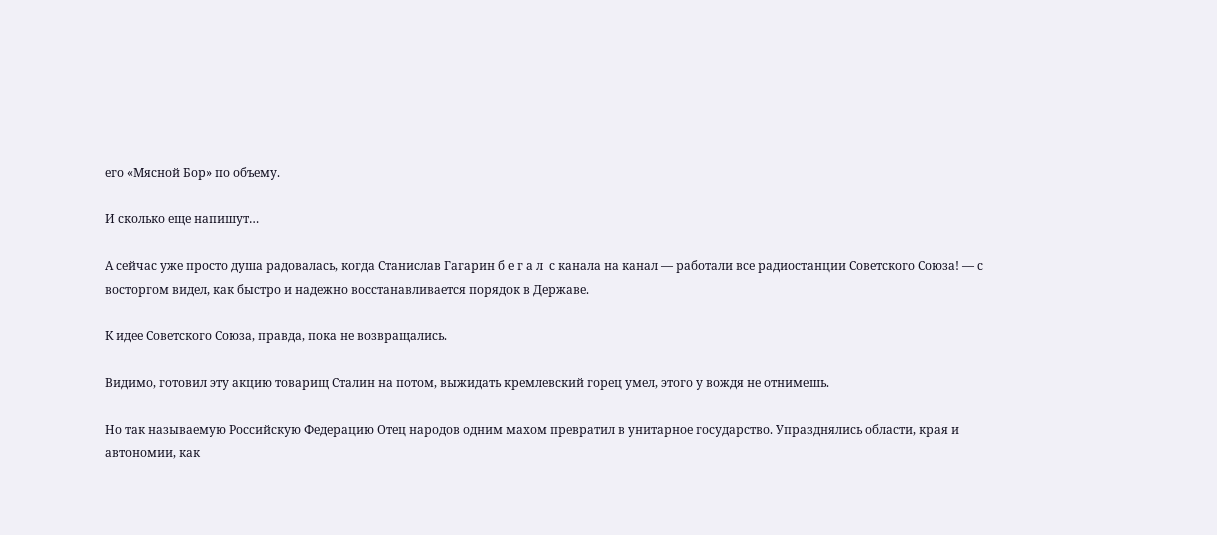его «Мясной Бор» по объему.

И сколько еще напишут…

А сейчас уже просто душа радовалась, когда Станислав Гагарин б е г а л  с канала на канал — работали все радиостанции Советского Союза! — с восторгом видел, как быстро и надежно восстанавливается порядок в Державе.

К идее Советского Союза, правда, пока не возвращались.

Видимо, готовил эту акцию товарищ Сталин на потом, выжидать кремлевский горец умел, этого у вождя не отнимешь.

Но так называемую Российскую Федерацию Отец народов одним махом превратил в унитарное государство. Упразднялись области, края и автономии, как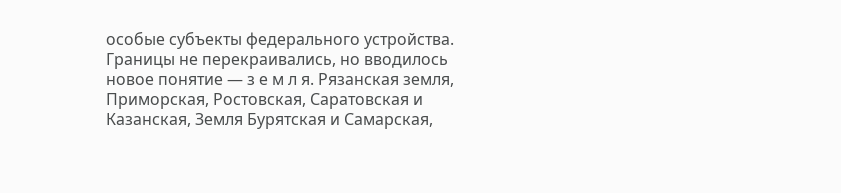особые субъекты федерального устройства. Границы не перекраивались, но вводилось новое понятие — з е м л я. Рязанская земля, Приморская, Ростовская, Саратовская и Казанская, Земля Бурятская и Самарская,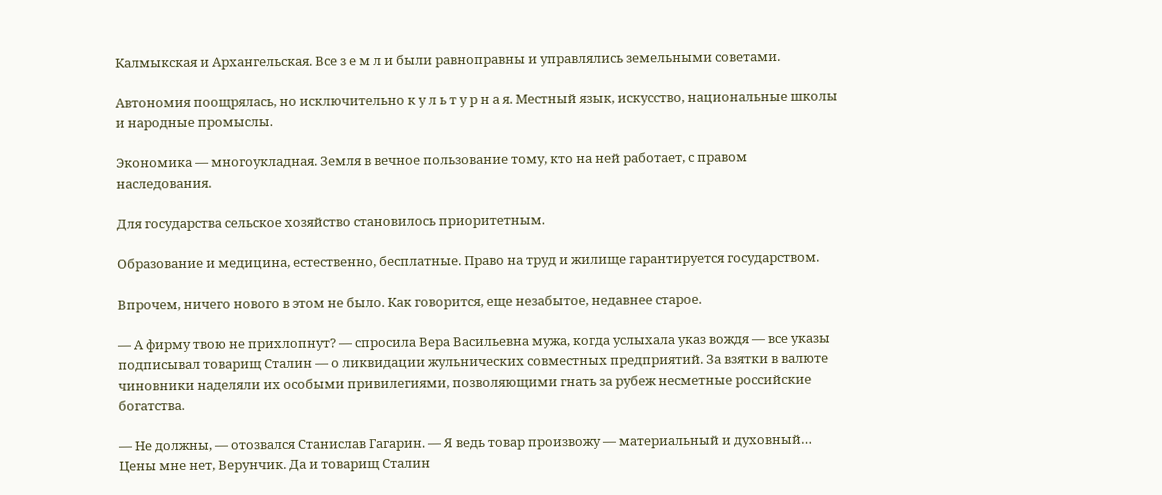Калмыкская и Архангельская. Все з е м л и были равноправны и управлялись земельными советами.

Автономия поощрялась, но исключительно к у л ь т у р н а я. Местный язык, искусство, национальные школы и народные промыслы.

Экономика — многоукладная. Земля в вечное пользование тому, кто на ней работает, с правом наследования.

Для государства сельское хозяйство становилось приоритетным.

Образование и медицина, естественно, бесплатные. Право на труд и жилище гарантируется государством.

Впрочем, ничего нового в этом не было. Как говорится, еще незабытое, недавнее старое.

— А фирму твою не прихлопнут? — спросила Вера Васильевна мужа, когда услыхала указ вождя — все указы подписывал товарищ Сталин — о ликвидации жульнических совместных предприятий. За взятки в валюте чиновники наделяли их особыми привилегиями, позволяющими гнать за рубеж несметные российские богатства.

— Не должны, — отозвался Станислав Гагарин. — Я ведь товар произвожу — материальный и духовный… Цены мне нет, Верунчик. Да и товарищ Сталин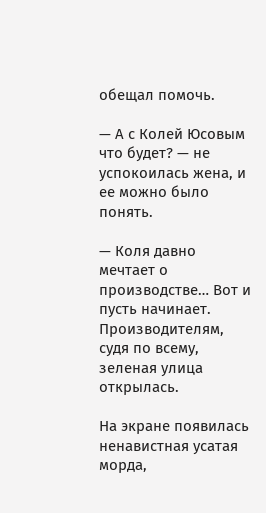обещал помочь.

— А с Колей Юсовым что будет? — не успокоилась жена, и ее можно было понять.

— Коля давно мечтает о производстве… Вот и пусть начинает. Производителям, судя по всему, зеленая улица открылась.

На экране появилась ненавистная усатая морда,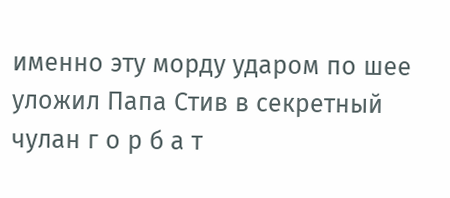именно эту морду ударом по шее уложил Папа Стив в секретный чулан г о р б а т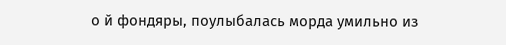о й фондяры, поулыбалась морда умильно из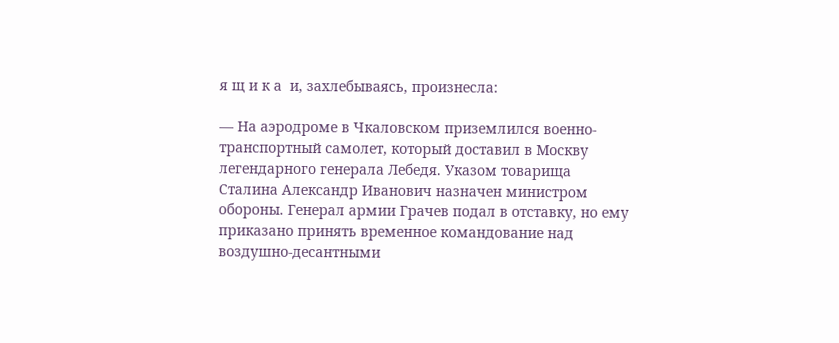я щ и к а  и, захлебываясь, произнесла:

— На аэродроме в Чкаловском приземлился военно-транспортный самолет, который доставил в Москву легендарного генерала Лебедя. Указом товарища Сталина Александр Иванович назначен министром обороны. Генерал армии Грачев подал в отставку, но ему приказано принять временное командование над воздушно-десантными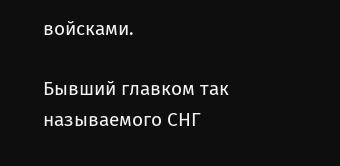войсками.

Бывший главком так называемого СНГ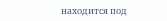находится под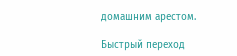домашним арестом.

Быстрый переход